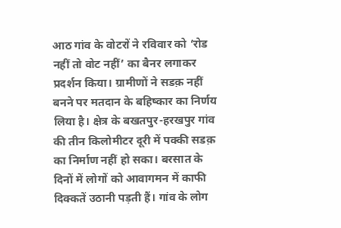आठ गांव के वोटरों ने रविवार को ‘रोड नहीं तो वोट नहीं’ का बैनर लगाकर प्रदर्शन किया। ग्रामीणों ने सडक़ नहीं बनने पर मतदान के बहिष्कार का निर्णय लिया है। क्षेत्र के बखतपुर-हरखपुर गांव की तीन किलोमीटर दूरी में पक्की सडक़ का निर्माण नहीं हो सका। बरसात के दिनों में लोगों को आवागमन में काफी दिक्कतें उठानी पड़ती हैं। गांव के लोग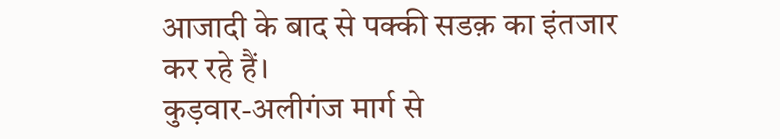आजादी के बाद से पक्की सडक़ का इंतजार कर रहे हैं।
कुड़वार-अलीगंज मार्ग से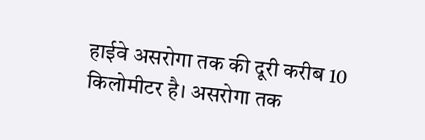हाईवे असरोगा तक की दूरी करीब 10 किलोमीटर है। असरोगा तक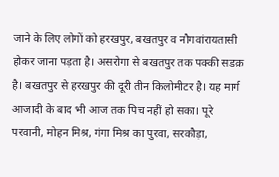जाने के लिए लोगों को हरखपुर, बखतपुर व नौगवांरायतासी होकर जाना पड़ता है। असरोगा से बखतपुर तक पक्की सडक़ है। बखतपुर से हरखपुर की दूरी तीन किलोमीटर है। यह मार्ग आजादी के बाद भी आज तक पिच नहीं हो सका। पूरे परवानी, मोहन मिश्र, गंगा मिश्र का पुरवा, सरकौड़ा,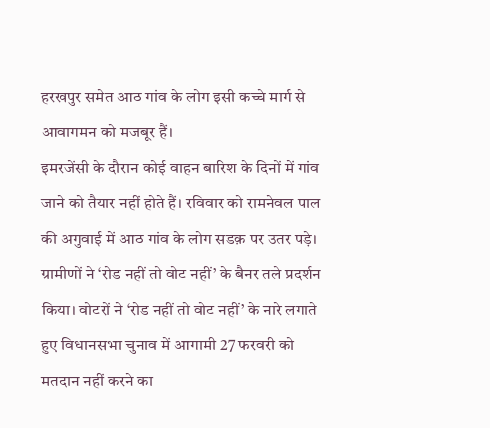हरखपुर समेत आठ गांव के लोग इसी कच्चे मार्ग से आवागमन को मजबूर हैं।
इमरजेंसी के दौरान कोई वाहन बारिश के दिनों में गांव जाने को तैयार नहीं होते हैं। रविवार को रामनेवल पाल की अगुवाई में आठ गांव के लोग सडक़ पर उतर पड़े। ग्रामीणों ने ‘रोड नहीं तो वोट नहीं’ के बैनर तले प्रदर्शन किया। वोटरों ने ‘रोड नहीं तो वोट नहीं’ के नारे लगाते हुए विधानसभा चुनाव में आगामी 27 फरवरी को मतदान नहीं करने का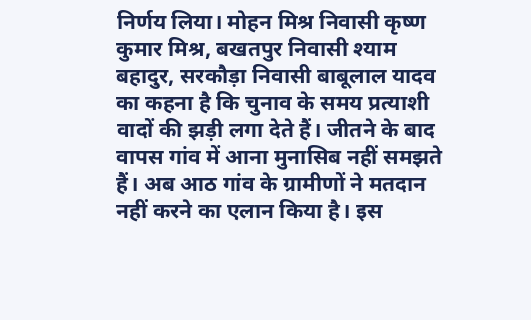निर्णय लिया। मोहन मिश्र निवासी कृष्ण कुमार मिश्र, बखतपुर निवासी श्याम बहादुर, सरकौड़ा निवासी बाबूलाल यादव का कहना है कि चुनाव के समय प्रत्याशी वादों की झड़ी लगा देते हैं। जीतने के बाद वापस गांव में आना मुनासिब नहीं समझते हैं। अब आठ गांव के ग्रामीणों ने मतदान नहीं करने का एलान किया है। इस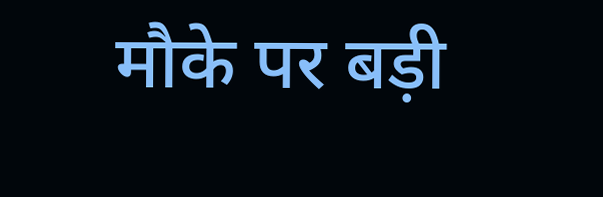मौके पर बड़ी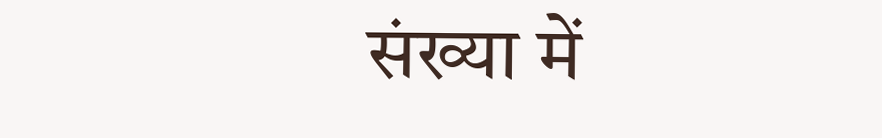संख्या में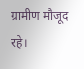ग्रामीण मौजूद रहे।